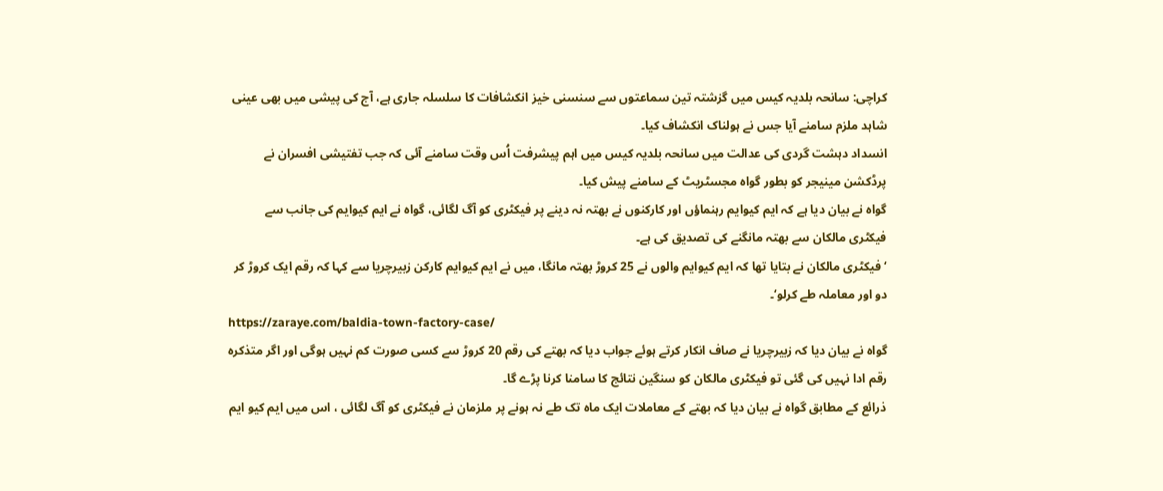کراچی: سانحہ بلدیہ کیس میں گزشتہ تین سماعتوں سے سنسنی خیز انکشافات کا سلسلہ جاری ہے، آج کی پیشی میں بھی عینی شاہد ملزم سامنے آیا جس نے ہولناک انکشاف کیا۔
انسداد دہشت گردی کی عدالت میں سانحہ بلدیہ کیس میں اہم پیشرفت اُس وقت سامنے آئی کہ جب تفتیشی افسران نے پرڈکشن مینیجر کو بطور گواہ مجسٹریٹ کے سامنے پیش کیا۔
گواہ نے بیان دیا ہے کہ ایم کیوایم رہنماؤں اور کارکنوں نے بھتہ نہ دینے پر فیکٹری کو آگ لگائی، گواہ نے ایم کیوایم کی جانب سے فیکٹری مالکان سے بھتہ مانگنے کی تصدیق کی ہے۔
‘فیکٹری مالکان نے بتایا تھا کہ ایم کیوایم والوں نے 25 کروڑ بھتہ مانگا، میں نے ایم کیوایم کارکن زبیرچریا سے کہا کہ رقم ایک کروڑ کر دو اور معاملہ طے کرلو‘۔
https://zaraye.com/baldia-town-factory-case/
گواہ نے بیان دیا کہ زبیرچریا نے صاف انکار کرتے ہوئے جواب دیا کہ بھتے کی رقم 20 کروڑ سے کسی صورت کم نہیں ہوگی اور اگر متذکرہ رقم ادا نہیں کی گئی تو فیکٹری مالکان کو سنگین نتائج کا سامنا کرنا پڑے گا۔
ذرائع کے مطابق گواہ نے بیان دیا کہ بھتے کے معاملات ایک ماہ تک طے نہ ہونے پر ملزمان نے فیکٹری کو آگ لگائی ، اس میں ایم کیو ایم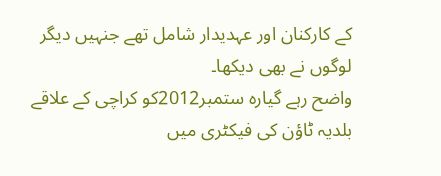کے کارکنان اور عہدیدار شامل تھے جنہیں دیگر لوگوں نے بھی دیکھا۔
واضح رہے گیارہ ستمبر2012کو کراچی کے علاقے بلدیہ ٹاؤن کی فیکٹری میں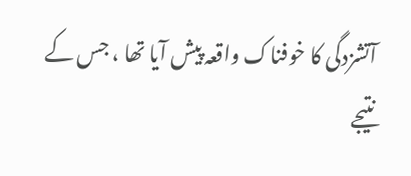آتشزدگی کا خوفناک واقعہ پیش آیا تھا ، جس کے نتیجے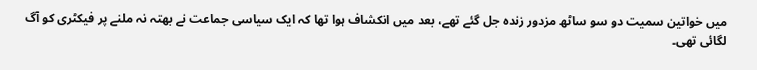میں خواتین سمیت دو سو ساٹھ مزدور زندہ جل گئے تھے، بعد میں انکشاف ہوا تھا کہ ایک سیاسی جماعت نے بھتہ نہ ملنے پر فیکٹری کو آگ لگائی تھی۔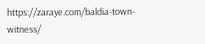https://zaraye.com/baldia-town-witness/